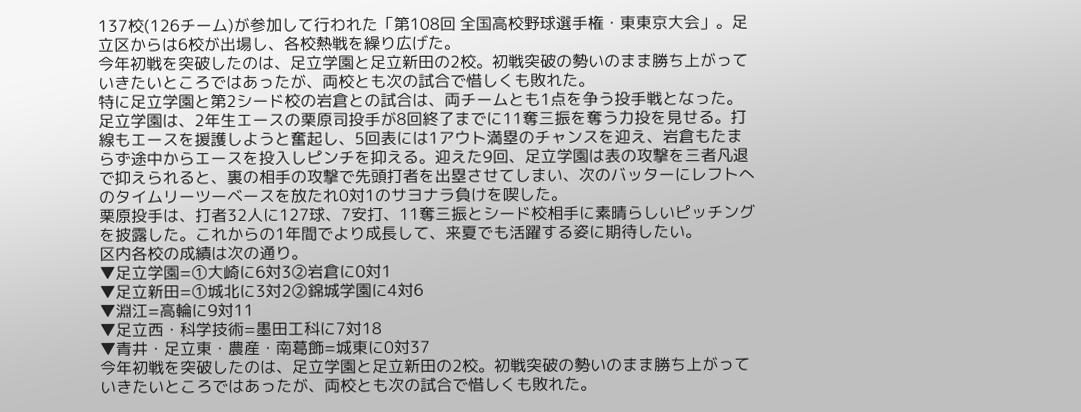137校(126チーム)が参加して行われた「第108回 全国高校野球選手権・東東京大会」。足立区からは6校が出場し、各校熱戦を繰り広げた。
今年初戦を突破したのは、足立学園と足立新田の2校。初戦突破の勢いのまま勝ち上がっていきたいところではあったが、両校とも次の試合で惜しくも敗れた。
特に足立学園と第2シード校の岩倉との試合は、両チームとも1点を争う投手戦となった。
足立学園は、2年生エースの栗原司投手が8回終了までに11奪三振を奪う力投を見せる。打線もエースを援護しようと奮起し、5回表には1アウト満塁のチャンスを迎え、岩倉もたまらず途中からエースを投入しピンチを抑える。迎えた9回、足立学園は表の攻撃を三者凡退で抑えられると、裏の相手の攻撃で先頭打者を出塁させてしまい、次のバッターにレフトへのタイムリーツーベースを放たれ0対1のサヨナラ負けを喫した。
栗原投手は、打者32人に127球、7安打、11奪三振とシード校相手に素晴らしいピッチングを披露した。これからの1年間でより成長して、来夏でも活躍する姿に期待したい。
区内各校の成績は次の通り。
▼足立学園=①大崎に6対3②岩倉に0対1
▼足立新田=①城北に3対2②錦城学園に4対6
▼淵江=高輪に9対11
▼足立西・科学技術=墨田工科に7対18
▼青井・足立東・農産・南葛飾=城東に0対37
今年初戦を突破したのは、足立学園と足立新田の2校。初戦突破の勢いのまま勝ち上がっていきたいところではあったが、両校とも次の試合で惜しくも敗れた。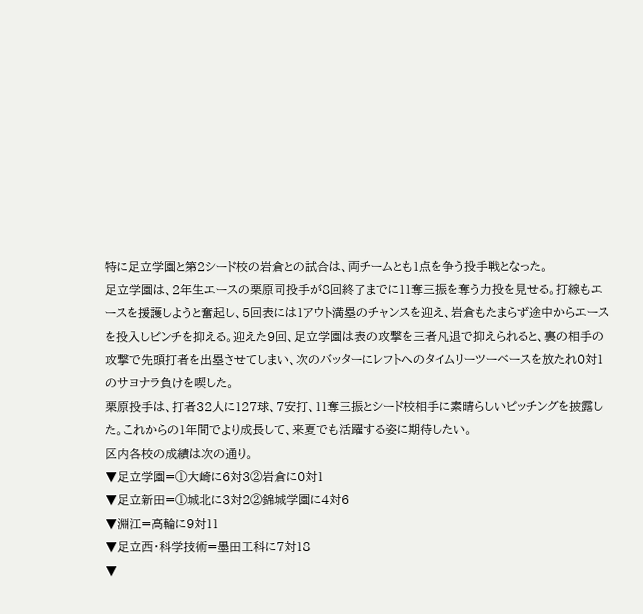特に足立学園と第2シード校の岩倉との試合は、両チームとも1点を争う投手戦となった。
足立学園は、2年生エースの栗原司投手が8回終了までに11奪三振を奪う力投を見せる。打線もエースを援護しようと奮起し、5回表には1アウト満塁のチャンスを迎え、岩倉もたまらず途中からエースを投入しピンチを抑える。迎えた9回、足立学園は表の攻撃を三者凡退で抑えられると、裏の相手の攻撃で先頭打者を出塁させてしまい、次のバッターにレフトへのタイムリーツーベースを放たれ0対1のサヨナラ負けを喫した。
栗原投手は、打者32人に127球、7安打、11奪三振とシード校相手に素晴らしいピッチングを披露した。これからの1年間でより成長して、来夏でも活躍する姿に期待したい。
区内各校の成績は次の通り。
▼足立学園=①大崎に6対3②岩倉に0対1
▼足立新田=①城北に3対2②錦城学園に4対6
▼淵江=高輪に9対11
▼足立西・科学技術=墨田工科に7対18
▼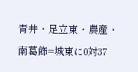青井・足立東・農産・南葛飾=城東に0対37